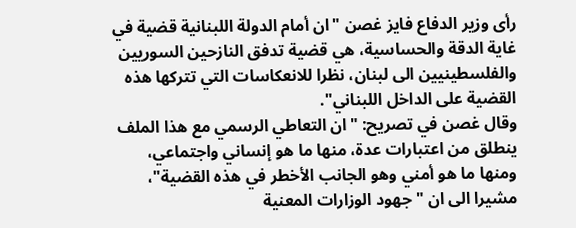رأى وزير الدفاع فايز غصن "ان أمام الدولة اللبنانية قضية في غاية الدقة والحساسية، هي قضية تدفق النازحين السوريين والفلسطينيين الى لبنان، نظرا للانعكاسات التي تتركها هذه القضية على الداخل اللبناني".
وقال غصن في تصريح: "ان التعاطي الرسمي مع هذا الملف ينطلق من اعتبارات عدة، منها ما هو إنساني واجتماعي، ومنها ما هو أمني وهو الجانب الأخطر في هذه القضية"، مشيرا الى ان "جهود الوزارات المعنية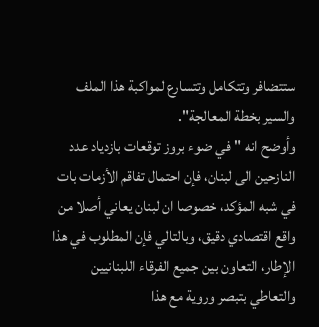ستتضافر وتتكامل وتتسارع لمواكبة هذا الملف والسير بخطة المعالجة".
وأوضح انه "في ضوء بروز توقعات بازدياد عدد النازحين الى لبنان، فإن احتمال تفاقم الأزمات بات في شبه المؤكد، خصوصا ان لبنان يعاني أصلا من واقع اقتصادي دقيق، وبالتالي فإن المطلوب في هذا الإطار، التعاون بين جميع الفرقاء اللبنانيين والتعاطي بتبصر وروية مع هذا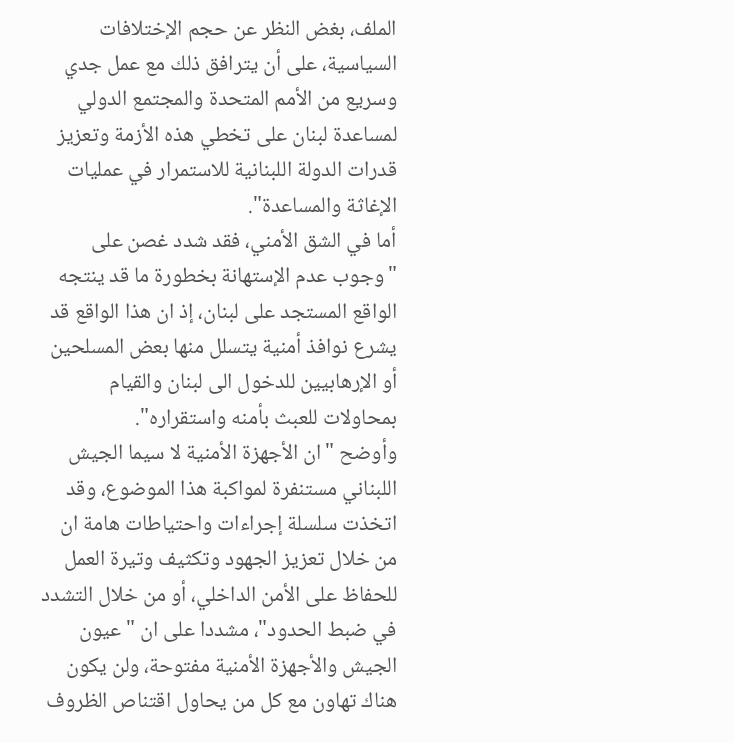الملف، بغض النظر عن حجم الإختلافات السياسية، على أن يترافق ذلك مع عمل جدي وسريع من الأمم المتحدة والمجتمع الدولي لمساعدة لبنان على تخطي هذه الأزمة وتعزيز قدرات الدولة اللبنانية للاستمرار في عمليات الإغاثة والمساعدة".
أما في الشق الأمني، فقد شدد غصن على "وجوب عدم الإستهانة بخطورة ما قد ينتجه الواقع المستجد على لبنان، إذ ان هذا الواقع قد يشرع نوافذ أمنية يتسلل منها بعض المسلحين أو الإرهابيين للدخول الى لبنان والقيام بمحاولات للعبث بأمنه واستقراره".
وأوضح "ان الأجهزة الأمنية لا سيما الجيش اللبناني مستنفرة لمواكبة هذا الموضوع، وقد اتخذت سلسلة إجراءات واحتياطات هامة ان من خلال تعزيز الجهود وتكثيف وتيرة العمل للحفاظ على الأمن الداخلي، أو من خلال التشدد في ضبط الحدود"، مشددا على ان "عيون الجيش والأجهزة الأمنية مفتوحة، ولن يكون هناك تهاون مع كل من يحاول اقتناص الظروف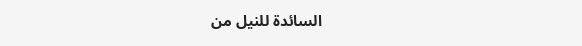السائدة للنيل من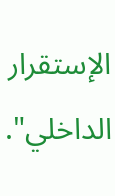الإستقرار الداخلي".